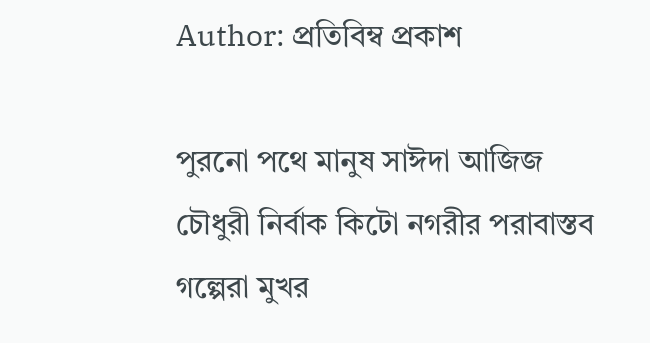Author: প্রতিবিম্ব প্রকাশ

পুরনো পথে মানুষ সাঈদা আজিজ চৌধুরী নির্বাক কিটো নগরীর পরাবাস্তব গল্পেরা মুখর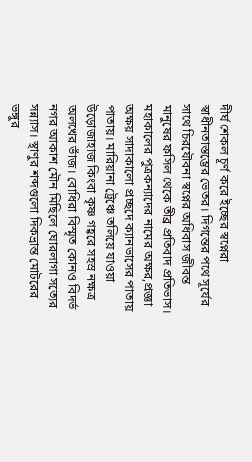দীর্ঘ শেকল চূর্ণ করে ইচ্ছের স্বপ্নেরা স্বাধীনতাস্তম্ভের ভেতর। দিগন্তের পথে সূর্যের সাথে চিরযৌবনা স্বপ্নের অধিবাস জীবন্ত মানুষের ফসিল থেকে তীব্র প্রতিবাদ প্রতিভাস। মহাকালের পুত্রকন্যাদের নামের অক্ষর,প্রজ্ঞা অক্ষয় সাদাকালো প্রচ্ছদে ক্যানভাসের পাতায় পাতায়। মারিয়ানা ট্রেঞ্চে তলিয়ে যাওয়া উড়োজাহাজ কিংবা কৃষ্ণ গহ্বরে সহস্র নক্ষত্র অলখের ভাঁজ। বোধিরা বিস্মৃত কোনও বিদর্ভ নগর আকাশ মৌন মিছিলে ঘোরলাগা সত্যের সন্ন্যাস। স্থাণুর শব্দগুলো দিকভ্রান্ত মোটরের ভঙ্গুর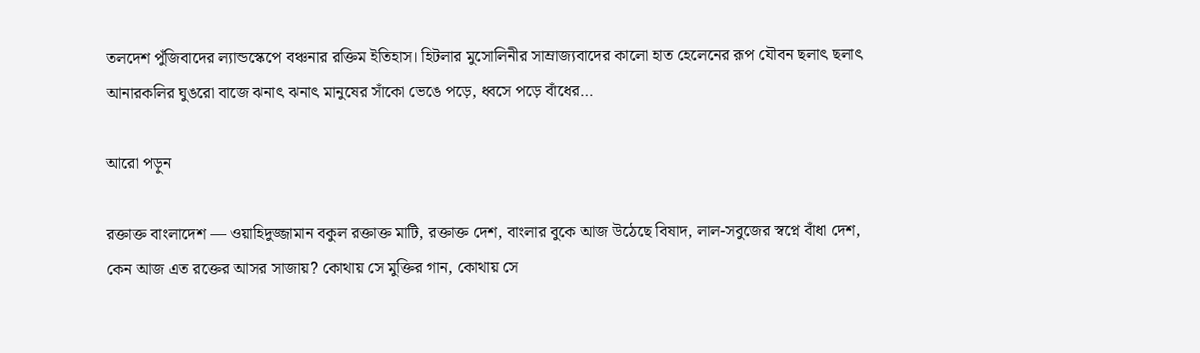তলদেশ পুঁজিবাদের ল্যান্ডস্কেপে বঞ্চনার রক্তিম ইতিহাস। হিটলার মুসোলিনীর সাম্রাজ্যবাদের কালো হাত হেলেনের রূপ যৌবন ছলাৎ ছলাৎ আনারকলির ঘুঙরো বাজে ঝনাৎ ঝনাৎ মানুষের সাঁকো ভেঙে পড়ে, ধ্বসে পড়ে বাঁধের…

আরো পড়ুন

রক্তাক্ত বাংলাদেশ — ওয়াহিদুজ্জামান বকুল রক্তাক্ত মাটি, রক্তাক্ত দেশ, বাংলার বুকে আজ উঠেছে বিষাদ, লাল-সবুজের স্বপ্নে বাঁধা দেশ, কেন আজ এত রক্তের আসর সাজায়? কোথায় সে মুক্তির গান, কোথায় সে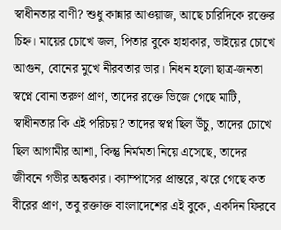স্বাধীনতার বাণী? শুধু কান্নার আওয়াজ, আছে চারিদিকে রক্তের চিহ্ন। মায়ের চোখে জল, পিতার বুকে হাহাকার, ভাইয়ের চোখে আগুন, বোনের মুখে নীরবতার ভার। নিধন হলো ছাত্র-জনতা স্বপ্নে বোনা তরুণ প্রাণ, তাদের রক্তে ভিজে গেছে মাটি, স্বাধীনতার কি এই পরিচয়? তাদের স্বপ্ন ছিল উঁচু, তাদের চোখে ছিল আগামীর আশা, কিন্তু নির্মমতা নিয়ে এসেছে, তাদের জীবনে গভীর অন্ধকার। ক্যাম্পাসের প্রান্তরে, ঝরে গেছে কত বীরের প্রাণ, তবু রক্তাক্ত বাংলাদেশের এই বুকে, একদিন ফিরবে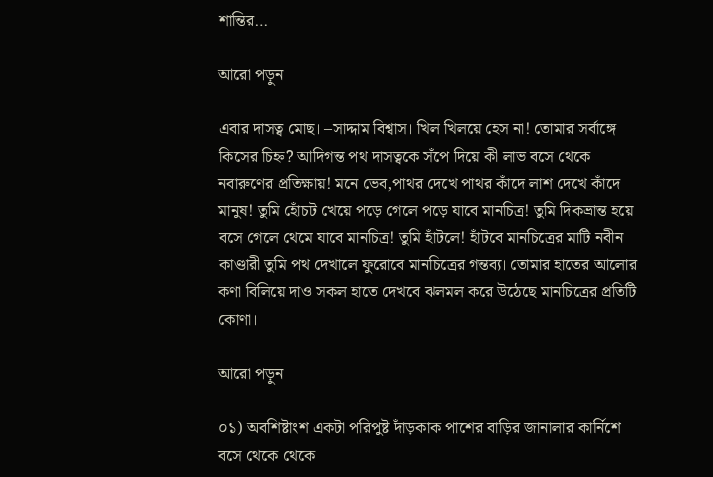শান্তির…

আরো পড়ুন

এবার দাসত্ব মোছ। –সাদ্দাম বিশ্বাস। খিল খিলয়ে হেস না! তোমার সর্বাঙ্গে কিসের চিহ্ন? আদিগন্ত পথ দাসত্বকে সঁপে দিয়ে কী লাভ বসে থেকে নবারুণের প্রতিক্ষায়! মনে ভেব,পাথর দেখে পাথর কাঁদে লাশ দেখে কাঁদে মানুষ! তুমি হোঁচট খেয়ে পড়ে গেলে পড়ে যাবে মানচিত্র! তুমি দিকভ্রান্ত হয়ে বসে গেলে থেমে যাবে মানচিত্র! তুমি হাঁটলে! হাঁটবে মানচিত্রের মাটি নবীন কাণ্ডারী তুমি পথ দেখালে ফুরোবে মানচিত্রের গন্তব্য। তোমার হাতের আলোর কণা বিলিয়ে দাও সকল হাতে দেখবে ঝলমল করে উঠেছে মানচিত্রের প্রতিটি কোণা।

আরো পড়ুন

০১) অবশিষ্টাংশ একটা পরিপুষ্ট দাঁড়কাক পাশের বাড়ির জানালার কার্নিশে বসে থেকে থেকে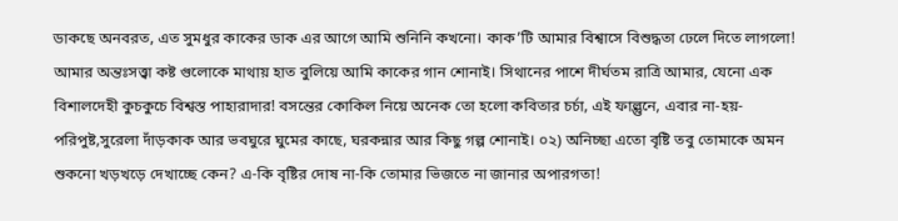ডাকছে অনবরত, এত সুমধুর কাকের ডাক এর আগে আমি শুনিনি কখনো। কাক’টি আমার বিশ্বাসে বিশুদ্ধতা ঢেলে দিতে লাগলো! আমার অন্তঃসত্ত্বা কষ্ট গুলোকে মাথায় হাত বুলিয়ে আমি কাকের গান শোনাই। সিথানের পাশে দীর্ঘতম রাত্রি আমার, যেনো এক বিশালদেহী কুচকুচে বিশ্বস্ত পাহারাদার! বসন্তের কোকিল নিয়ে অনেক তো হলো কবিতার চর্চা, এই ফাল্গুনে, এবার না-হয়- পরিপুষ্ট,সুরেলা দাঁড়কাক আর ভবঘুরে ঘুমের কাছে, ঘরকন্নার আর কিছু গল্প শোনাই। ০২) অনিচ্ছা এতো বৃষ্টি তবু তোমাকে অমন শুকনো খড়খড়ে দেখাচ্ছে কেন? এ-কি বৃষ্টির দোষ না-কি তোমার ভিজতে না জানার অপারগতা!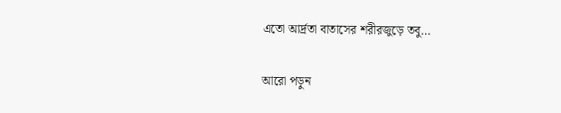এতো আর্দ্রতা বাতাসের শরীরজুড়ে তবু…

আরো পড়ুন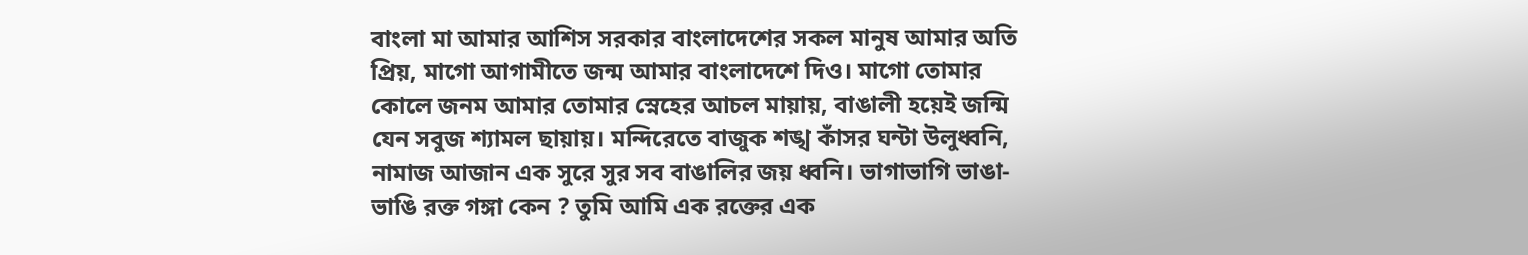বাংলা মা আমার আশিস সরকার বাংলাদেশের সকল মানুষ আমার অতি প্রিয়, মাগো আগামীতে জন্ম আমার বাংলাদেশে দিও। মাগো তোমার কোলে জনম আমার তোমার স্নেহের আচল মায়ায়, বাঙালী হয়েই জন্মি যেন সবুজ শ্যামল ছায়ায়। মন্দিরেতে বাজুক শঙ্খ কাঁসর ঘন্টা উলুধ্বনি, নামাজ আজান এক সুরে সুর সব বাঙালির জয় ধ্বনি। ভাগাভাগি ভাঙা-ভাঙি রক্ত গঙ্গা কেন ? তুমি আমি এক রক্তের এক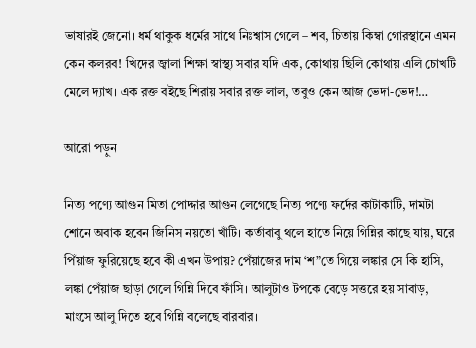ভাষারই জেনো। ধর্ম থাকুক ধর্মের সাথে নিঃশ্বাস গেলে – শব, চিতায় কিম্বা গোরস্থানে এমন কেন কলরব! খিদের জ্বালা শিক্ষা স্বাস্থ্য সবার যদি এক, কোথায় ছিলি কোথায় এলি চোখটি মেলে দ্যাখ। এক রক্ত বইছে শিরায় সবার রক্ত লাল, তবুও কেন আজ ভেদা-ভেদ!…

আরো পড়ুন

নিত্য পণ্যে আগুন মিতা পোদ্দার আগুন লেগেছে নিত্য পণ্যে ফর্দের কাটাকাটি, দামটা শোনে অবাক হবেন জিনিস নয়তো খাঁটি। কর্তাবাবু থলে হাতে নিয়ে গিন্নির কাছে যায়, ঘরে পিঁয়াজ ফুরিয়েছে হবে কী এখন উপায়? পেঁয়াজের দাম ‘শ”তে গিয়ে লঙ্কার সে কি হাসি, লঙ্কা পেঁয়াজ ছাড়া গেলে গিন্নি দিবে ফাঁসি। আলুটাও টপকে বেড়ে সত্তরে হয় সাবাড়, মাংসে আলু দিতে হবে গিন্নি বলেছে বারবার।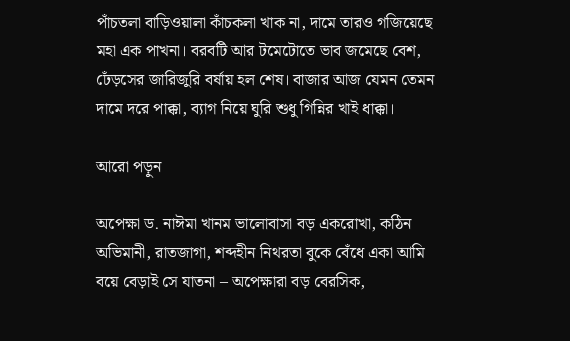পাঁচতলা বাড়িওয়ালা কাঁচকলা খাক না, দামে তারও গজিয়েছে মহা এক পাখনা। বরবটি আর টমেটোতে ভাব জমেছে বেশ, ঢেঁড়সের জারিজুরি বর্ষায় হল শেষ। বাজার আজ যেমন তেমন দামে দরে পাক্কা, ব্যাগ নিয়ে ঘুরি শুধু গিন্নির খাই ধাক্কা।

আরো পড়ুন

অপেক্ষা ড. নাঈমা খানম ভালোবাসা বড় একরোখা, কঠিন অভিমানী, রাতজাগা, শব্দহীন নিথরতা বুকে বেঁধে একা আমি বয়ে বেড়াই সে যাতনা – অপেক্ষারা বড় বেরসিক,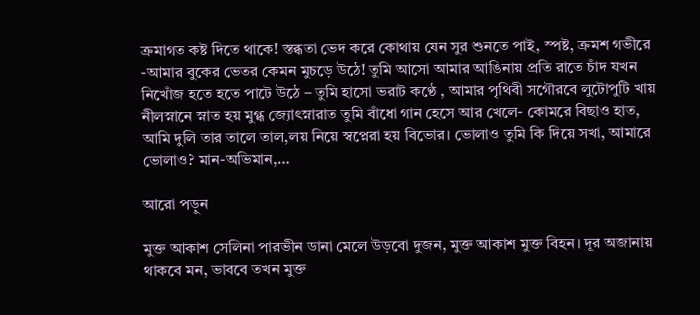ক্রমাগত কষ্ট দিতে থাকে! স্তব্ধতা ভেদ করে কোথায় যেন সুর শুনতে পাই, স্পষ্ট, ক্রমশ গভীরে -আমার বুকের ভেতর কেমন মুচড়ে উঠে! তুমি আসো আমার আঙিনায় প্রতি রাতে চাঁদ যখন নিখোঁজ হতে হতে পাটে উঠে – তুমি হাসো ভরাট কণ্ঠে , আমার পৃথিবী সগৌরবে লুটোপুটি খায় নীলস্নানে স্নাত হয় মুগ্ধ জ্যোৎস্নারাত তুমি বাঁধো গান হেসে আর খেলে- কোমরে বিছাও হাত, আমি দুলি তার তালে তাল,লয় নিয়ে স্বপ্নেরা হয় বিভোর। ভোলাও তুমি কি দিয়ে সখা, আমারে ভোলাও? মান-অভিমান,…

আরো পড়ুন

মুক্ত আকাশ সেলিনা পারভীন ডানা মেলে উড়বো দুজন, মুক্ত আকাশ মুক্ত বিহন। দূর অজানায় থাকবে মন, ভাববে তখন মুক্ত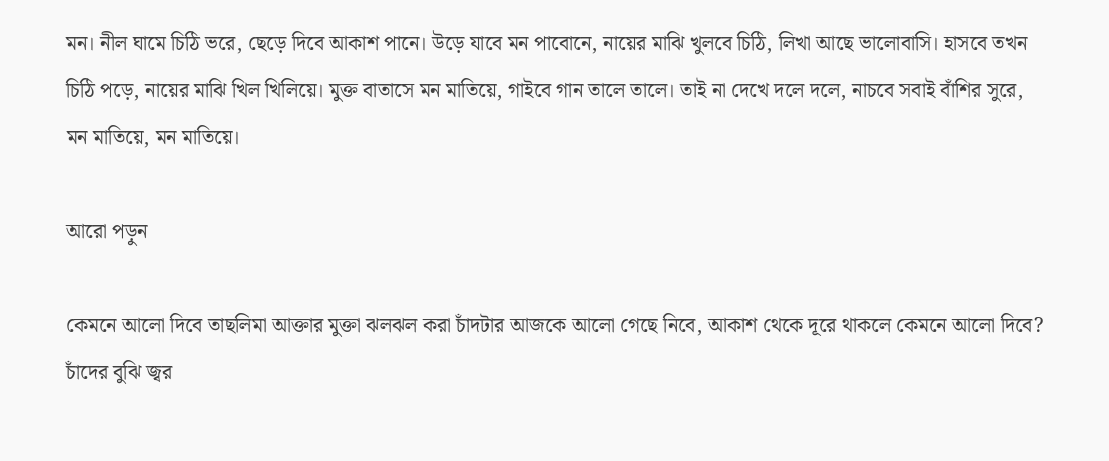মন। নীল ঘামে চিঠি ভরে, ছেড়ে দিবে আকাশ পানে। উড়ে যাবে মন পাবোনে, নায়ের মাঝি খুলবে চিঠি, লিখা আছে ভালোবাসি। হাসবে তখন চিঠি পড়ে, নায়ের মাঝি খিল খিলিয়ে। মুক্ত বাতাসে মন মাতিয়ে, গাইবে গান তালে তালে। তাই না দেখে দলে দলে, নাচবে সবাই বাঁশির সুরে, মন মাতিয়ে, মন মাতিয়ে।

আরো পড়ুন

কেমনে আলো দিবে তাছলিমা আক্তার মুক্তা ঝলঝল করা চাঁদটার আজকে আলো গেছে নিবে, আকাশ থেকে দূরে থাকলে কেমনে আলো দিবে? চাঁদের বুঝি জ্বর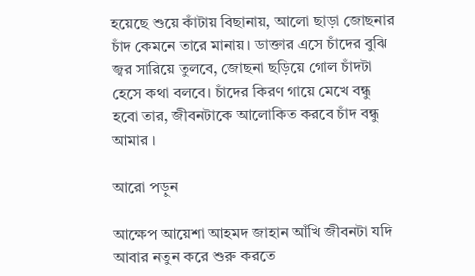হয়েছে শুয়ে কাঁটায় বিছানায়, আলো ছাড়া জোছনার চাঁদ কেমনে তারে মানায়। ডাক্তার এসে চাঁদের বুঝি জ্বর সারিয়ে তুলবে, জোছনা ছড়িয়ে গোল চাঁদটা হেসে কথা বলবে। চাঁদের কিরণ গায়ে মেখে বন্ধু হবো তার, জীবনটাকে আলোকিত করবে চাঁদ বন্ধু আমার ।

আরো পড়ুন

আক্ষেপ আয়েশা আহমদ জাহান আঁখি জীবনটা যদি আবার নতুন করে শুরু করতে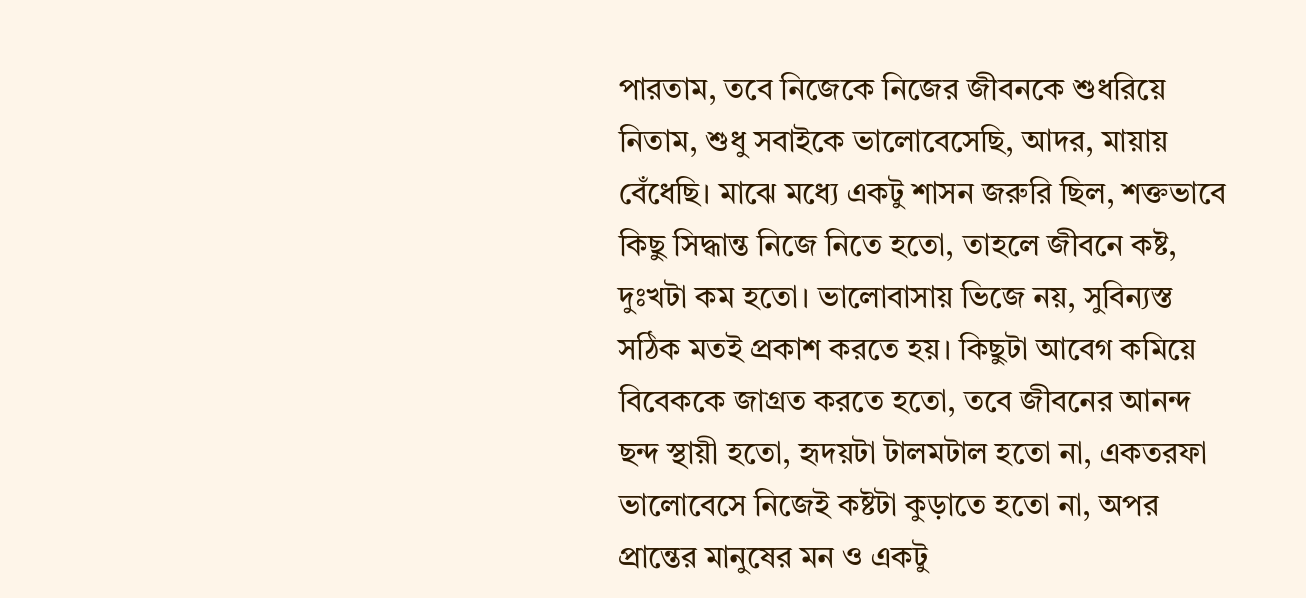পারতাম, তবে নিজেকে নিজের জীবনকে শুধরিয়ে নিতাম, শুধু সবাইকে ভালোবেসেছি, আদর, মায়ায় বেঁধেছি। মাঝে মধ্যে একটু শাসন জরুরি ছিল, শক্তভাবে কিছু সিদ্ধান্ত নিজে নিতে হতো, তাহলে জীবনে কষ্ট, দুঃখটা কম হতো। ভালোবাসায় ভিজে নয়, সুবিন্যস্ত সঠিক মতই প্রকাশ করতে হয়। কিছুটা আবেগ কমিয়ে বিবেককে জাগ্রত করতে হতো, তবে জীবনের আনন্দ ছন্দ স্থায়ী হতো, হৃদয়টা টালমটাল হতো না, একতরফা ভালোবেসে নিজেই কষ্টটা কুড়াতে হতো না, অপর প্রান্তের মানুষের মন ও একটু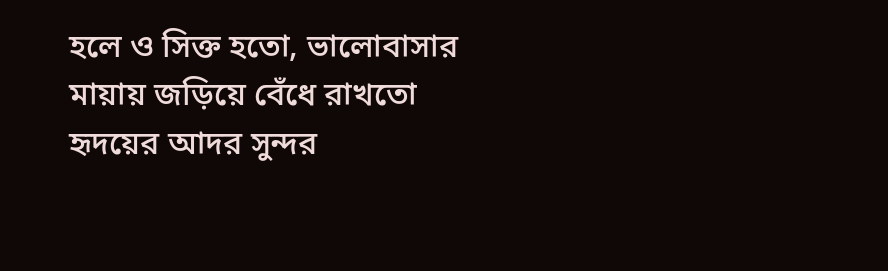হলে ও সিক্ত হতো, ভালোবাসার মায়ায় জড়িয়ে বেঁধে রাখতো হৃদয়ের আদর সুন্দর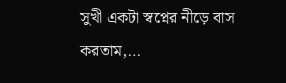সুখী একটা স্বপ্নের নীড়ে বাস করতাম,…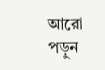আরো পড়ুন